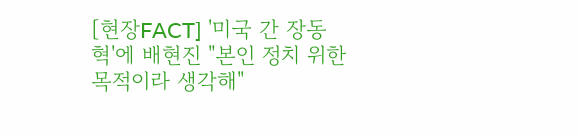[현장FACT] '미국 간 장동혁'에 배현진 "본인 정치 위한 목적이라 생각해"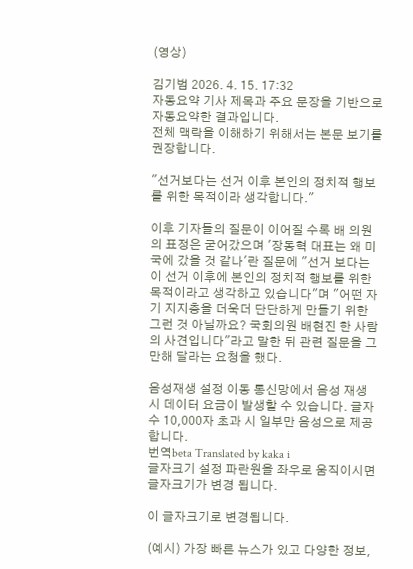(영상)

김기범 2026. 4. 15. 17:32
자동요약 기사 제목과 주요 문장을 기반으로 자동요약한 결과입니다.
전체 맥락을 이해하기 위해서는 본문 보기를 권장합니다.

"선거보다는 선거 이후 본인의 정치적 행보를 위한 목적이라 생각합니다."

이후 기자들의 질문이 이어질 수록 배 의원의 표정은 굳어갔으며 '장동혁 대표는 왜 미국에 갔을 것 같나'란 질문에 "선거 보다는 이 선거 이후에 본인의 정치적 행보를 위한 목적이라고 생각하고 있습니다"며 "어떤 자기 지지층을 더욱더 단단하게 만들기 위한 그런 것 아닐까요? 국회의원 배현진 한 사람의 사견입니다"라고 말한 뒤 관련 질문을 그만해 달라는 요청을 했다.

음성재생 설정 이동 통신망에서 음성 재생 시 데이터 요금이 발생할 수 있습니다. 글자 수 10,000자 초과 시 일부만 음성으로 제공합니다.
번역beta Translated by kaka i
글자크기 설정 파란원을 좌우로 움직이시면 글자크기가 변경 됩니다.

이 글자크기로 변경됩니다.

(예시) 가장 빠른 뉴스가 있고 다양한 정보,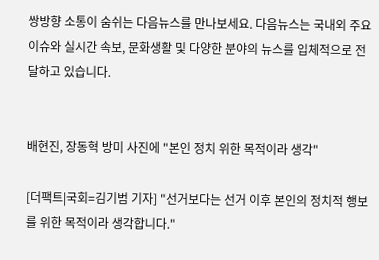쌍방향 소통이 숨쉬는 다음뉴스를 만나보세요. 다음뉴스는 국내외 주요이슈와 실시간 속보, 문화생활 및 다양한 분야의 뉴스를 입체적으로 전달하고 있습니다.


배현진, 장동혁 방미 사진에 "본인 정치 위한 목적이라 생각"

[더팩트|국회=김기범 기자] "선거보다는 선거 이후 본인의 정치적 행보를 위한 목적이라 생각합니다."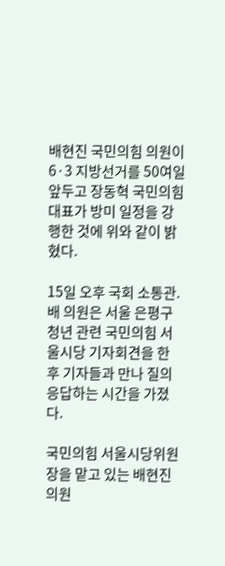배현진 국민의힘 의원이 6·3 지방선거를 50여일 앞두고 장동혁 국민의힘 대표가 방미 일정을 강행한 것에 위와 같이 밝혔다.

15일 오후 국회 소통관. 배 의원은 서울 은평구 청년 관련 국민의힘 서울시당 기자회견을 한 후 기자들과 만나 질의응답하는 시간을 가졌다.

국민의힘 서울시당위원장을 맡고 있는 배현진 의원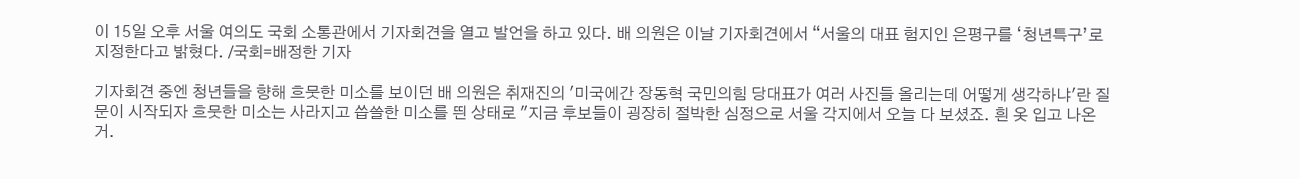이 15일 오후 서울 여의도 국회 소통관에서 기자회견을 열고 발언을 하고 있다. 배 의원은 이날 기자회견에서 “서울의 대표 험지인 은평구를 ‘청년특구’로 지정한다고 밝혔다. /국회=배정한 기자

기자회견 중엔 청년들을 향해 흐뭇한 미소를 보이던 배 의원은 취재진의 '미국에간 장동혁 국민의힘 당대표가 여러 사진들 올리는데 어떻게 생각하냐'란 질문이 시작되자 흐뭇한 미소는 사라지고 씁쓸한 미소를 띈 상태로 "지금 후보들이 굉장히 절박한 심정으로 서울 각지에서 오늘 다 보셨죠. 흰 옷 입고 나온 거.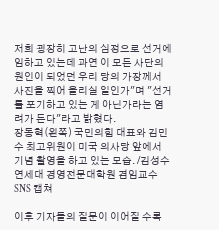저희 굉장히 고난의 심정으로 선거에 임하고 있는데 과연 이 모든 사단의 원인이 되었던 우리 당의 가장께서 사진을 찍어 올리실 일인가"며 "선거를 포기하고 있는 게 아닌가라는 염려가 든다"라고 밝혔다.
장동혁(왼쪽) 국민의힘 대표와 김민수 최고위원이 미국 의사당 앞에서 기념 촬영을 하고 있는 모습. /김성수 연세대 경영전문대학원 겸임교수 SNS 캡쳐

이후 기자들의 질문이 이어질 수록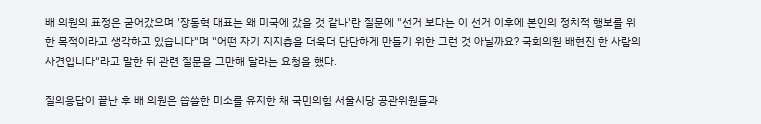배 의원의 표정은 굳어갔으며 '장동혁 대표는 왜 미국에 갔을 것 같나'란 질문에 "선거 보다는 이 선거 이후에 본인의 정치적 행보를 위한 목적이라고 생각하고 있습니다"며 "어떤 자기 지지층을 더욱더 단단하게 만들기 위한 그런 것 아닐까요? 국회의원 배현진 한 사람의 사견입니다"라고 말한 뒤 관련 질문을 그만해 달라는 요청을 했다.

질의응답이 끝난 후 배 의원은 씁쓸한 미소를 유지한 채 국민의힘 서울시당 공관위원들과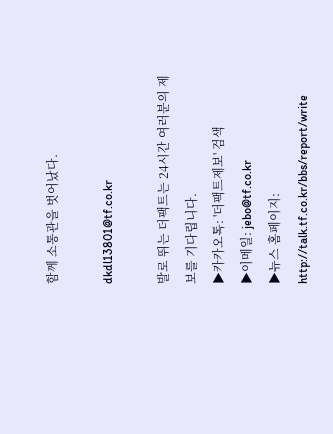함께 소통관을 벗어났다.

dkdl13801@tf.co.kr

발로 뛰는 더팩트는 24시간 여러분의 제보를 기다립니다.
▶카카오톡: '더팩트제보' 검색
▶이메일: jebo@tf.co.kr
▶뉴스 홈페이지: http://talk.tf.co.kr/bbs/report/write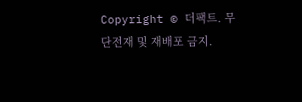Copyright © 더팩트. 무단전재 및 재배포 금지.